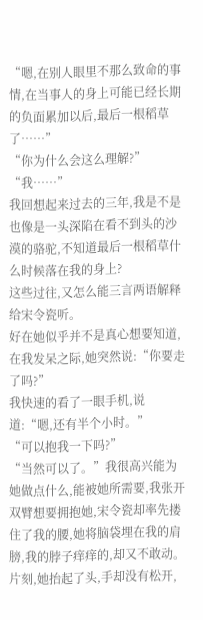“嗯,在别人眼里不那么致命的事情,在当事人的身上可能已经长期的负面累加以后,最后一根稻草了……”
“你为什么会这么理解?”
“我……”
我回想起来过去的三年,我是不是也像是一头深陷在看不到头的沙漠的骆驼,不知道最后一根稻草什么时候落在我的身上?
这些过往,又怎么能三言两语解释给宋令瓷听。
好在她似乎并不是真心想要知道,在我发呆之际,她突然说:“你要走了吗?”
我快速的看了一眼手机,说道:“嗯,还有半个小时。”
“可以抱我一下吗?”
“当然可以了。”我很高兴能为她做点什么,能被她所需要,我张开双臂想要拥抱她,宋令瓷却率先搂住了我的腰,她将脑袋埋在我的肩膀,我的脖子痒痒的,却又不敢动。
片刻,她抬起了头,手却没有松开,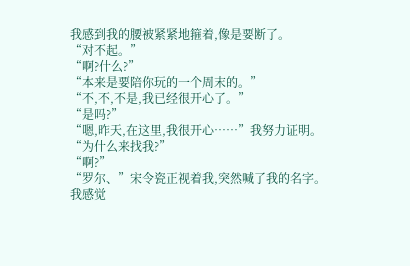我感到我的腰被紧紧地箍着,像是要断了。
“对不起。”
“啊?什么?”
“本来是要陪你玩的一个周末的。”
“不,不,不是,我已经很开心了。”
“是吗?”
“嗯,昨天,在这里,我很开心……”我努力证明。
“为什么来找我?”
“啊?”
“罗尔、”宋令瓷正视着我,突然喊了我的名字。
我感觉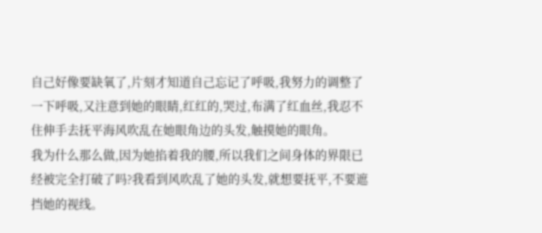自己好像要缺氧了,片刻才知道自己忘记了呼吸,我努力的调整了一下呼吸,又注意到她的眼睛,红红的,哭过,布满了红血丝,我忍不住伸手去抚平海风吹乱在她眼角边的头发,触摸她的眼角。
我为什么那么做,因为她掐着我的腰,所以我们之间身体的界限已经被完全打破了吗?我看到风吹乱了她的头发,就想要抚平,不要遮挡她的视线。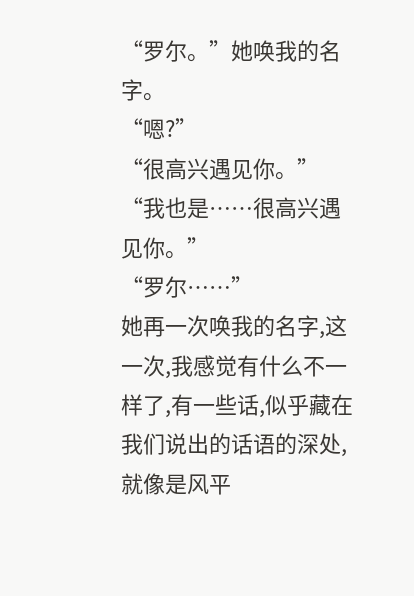“罗尔。”她唤我的名字。
“嗯?”
“很高兴遇见你。”
“我也是……很高兴遇见你。”
“罗尔……”
她再一次唤我的名字,这一次,我感觉有什么不一样了,有一些话,似乎藏在我们说出的话语的深处,就像是风平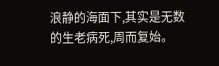浪静的海面下,其实是无数的生老病死,周而复始。